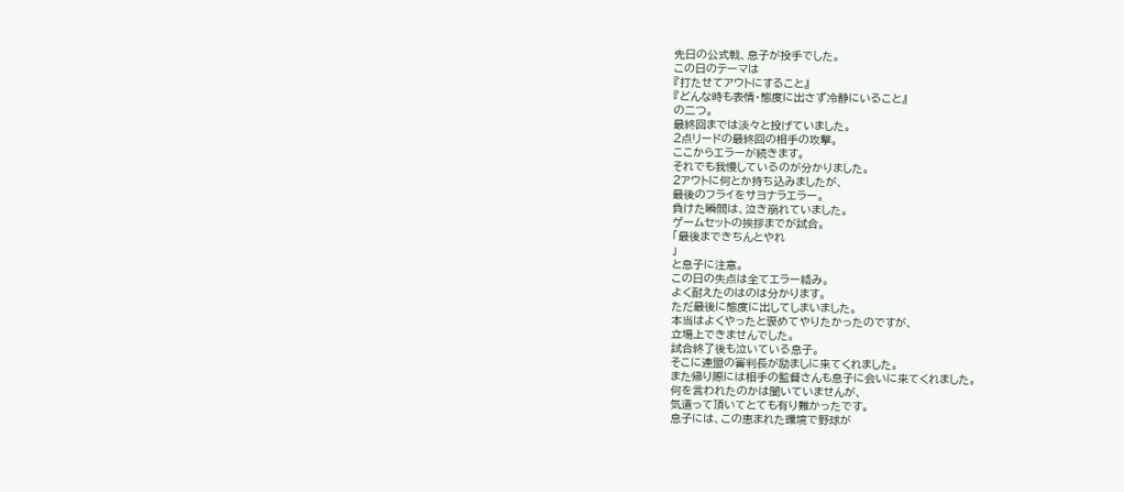先日の公式戦、息子が投手でした。
この日のテーマは
『打たせてアウトにすること』
『どんな時も表情・態度に出さず冷静にいること』
の二つ。
最終回までは淡々と投げていました。
2点リードの最終回の相手の攻撃。
ここからエラーが続きます。
それでも我慢しているのが分かりました。
2アウトに何とか持ち込みましたが、
最後のフライをサヨナラエラー。
負けた瞬間は、泣き崩れていました。
ゲームセットの挨拶までが試合。
「最後まできちんとやれ
」
と息子に注意。
この日の失点は全てエラー絡み。
よく耐えたのはのは分かります。
ただ最後に態度に出してしまいました。
本当はよくやったと褒めてやりたかったのですが、
立場上できませんでした。
試合終了後も泣いている息子。
そこに連盟の審判長が励ましに来てくれました。
また帰り際には相手の監督さんも息子に会いに来てくれました。
何を言われたのかは聞いていませんが、
気遣って頂いてとても有り難かったです。
息子には、この恵まれた環境で野球が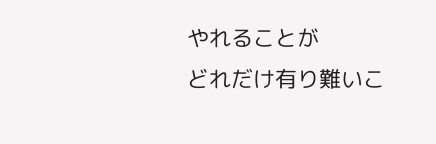やれることが
どれだけ有り難いこ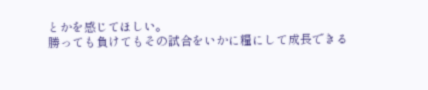とかを感じてほしい。
勝っても負けてもその試合をいかに糧にして成長できる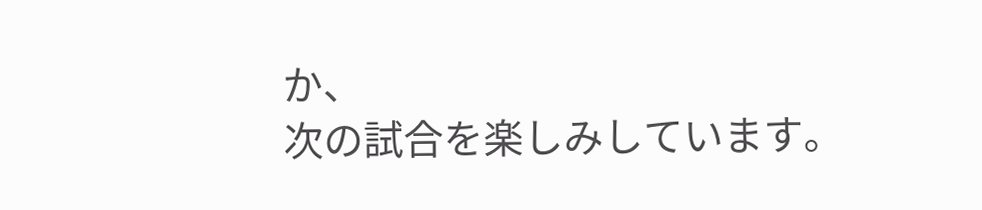か、
次の試合を楽しみしています。